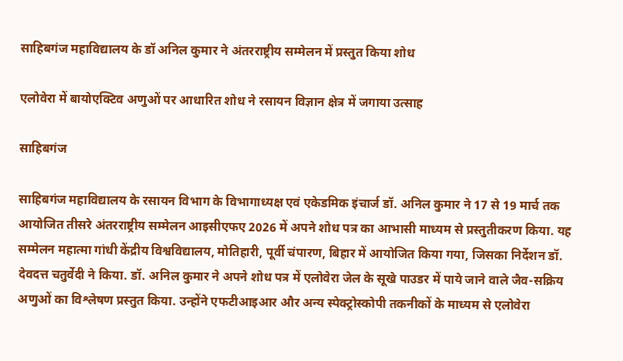साहिबगंज महाविद्यालय के डॉ अनिल कुमार ने अंतरराष्ट्रीय सम्मेलन में प्रस्तुत किया शोध

एलोवेरा में बायोएक्टिव अणुओं पर आधारित शोध ने रसायन विज्ञान क्षेत्र में जगाया उत्साह

साहिबगंज

साहिबगंज महाविद्यालय के रसायन विभाग के विभागाध्यक्ष एवं एकेडमिक इंचार्ज डॉ. अनिल कुमार ने 17 से 19 मार्च तक आयोजित तीसरे अंतरराष्ट्रीय सम्मेलन आइसीएफए 2026 में अपने शोध पत्र का आभासी माध्यम से प्रस्तुतीकरण किया. यह सम्मेलन महात्मा गांधी केंद्रीय विश्वविद्यालय, मोतिहारी, पूर्वी चंपारण, बिहार में आयोजित किया गया, जिसका निर्देशन डॉ. देवदत्त चतुर्वेदी ने किया. डॉ. अनिल कुमार ने अपने शोध पत्र में एलोवेरा जेल के सूखे पाउडर में पाये जाने वाले जैव-सक्रिय अणुओं का विश्लेषण प्रस्तुत किया. उन्होंने एफटीआइआर और अन्य स्पेक्ट्रोस्कोपी तकनीकों के माध्यम से एलोवेरा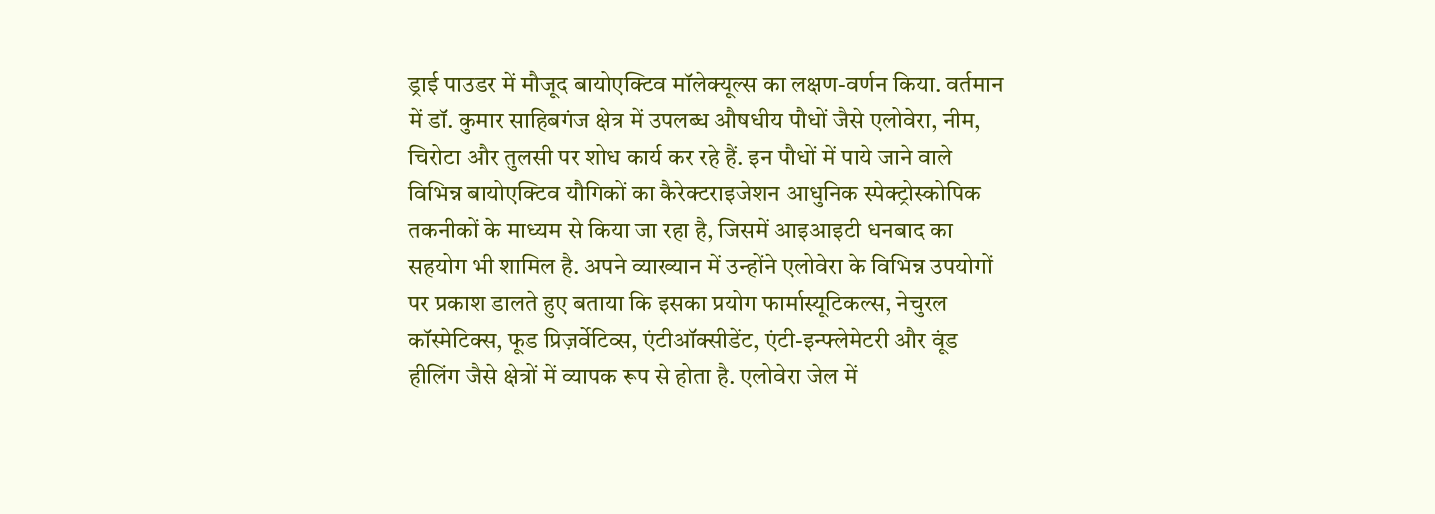ड्राई पाउडर में मौजूद बायोएक्टिव मॉलेक्यूल्स का लक्षण-वर्णन किया. वर्तमान में डॉ. कुमार साहिबगंज क्षेत्र में उपलब्ध औषधीय पौधों जैसे एलोवेरा, नीम, चिरोटा और तुलसी पर शोध कार्य कर रहे हैं. इन पौधों में पाये जाने वाले विभिन्न बायोएक्टिव यौगिकों का कैरेक्टराइजेशन आधुनिक स्पेक्ट्रोस्कोपिक तकनीकों के माध्यम से किया जा रहा है, जिसमें आइआइटी धनबाद का सहयोग भी शामिल है. अपने व्याख्यान में उन्होंने एलोवेरा के विभिन्न उपयोगों पर प्रकाश डालते हुए बताया कि इसका प्रयोग फार्मास्यूटिकल्स, नेचुरल कॉस्मेटिक्स, फूड प्रिज़र्वेटिव्स, एंटीऑक्सीडेंट, एंटी-इन्फ्लेमेटरी और वूंड हीलिंग जैसे क्षेत्रों में व्यापक रूप से होता है. एलोवेरा जेल में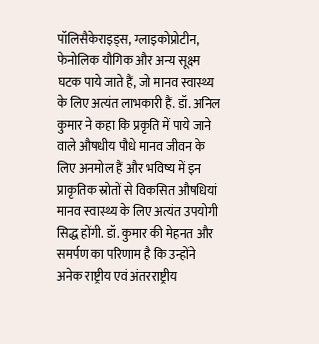पॉलिसैकेराइड्स, ग्लाइकोप्रोटीन, फेनोलिक यौगिक और अन्य सूक्ष्म घटक पाये जाते हैं, जो मानव स्वास्थ्य के लिए अत्यंत लाभकारी हैं. डॉ. अनिल कुमार ने कहा कि प्रकृति में पाये जाने वाले औषधीय पौधे मानव जीवन के लिए अनमोल हैं और भविष्य में इन प्राकृतिक स्रोतों से विकसित औषधियां मानव स्वास्थ्य के लिए अत्यंत उपयोगी सिद्ध होंगी. डॉ. कुमार की मेहनत और समर्पण का परिणाम है कि उन्होंने अनेक राष्ट्रीय एवं अंतरराष्ट्रीय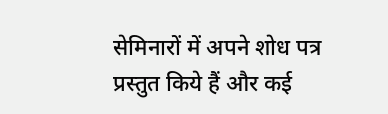सेमिनारों में अपने शोध पत्र प्रस्तुत किये हैं और कई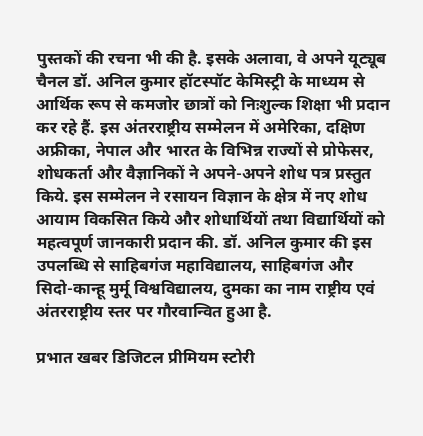पुस्तकों की रचना भी की है. इसके अलावा, वे अपने यूट्यूब चैनल डॉ. अनिल कुमार हॉटस्पॉट केमिस्ट्री के माध्यम से आर्थिक रूप से कमजोर छात्रों को निःशुल्क शिक्षा भी प्रदान कर रहे हैं. इस अंतरराष्ट्रीय सम्मेलन में अमेरिका, दक्षिण अफ्रीका, नेपाल और भारत के विभिन्न राज्यों से प्रोफेसर, शोधकर्ता और वैज्ञानिकों ने अपने-अपने शोध पत्र प्रस्तुत किये. इस सम्मेलन ने रसायन विज्ञान के क्षेत्र में नए शोध आयाम विकसित किये और शोधार्थियों तथा विद्यार्थियों को महत्वपूर्ण जानकारी प्रदान की. डॉ. अनिल कुमार की इस उपलब्धि से साहिबगंज महाविद्यालय, साहिबगंज और सिदो-कान्हू मुर्मू विश्वविद्यालय, दुमका का नाम राष्ट्रीय एवं अंतरराष्ट्रीय स्तर पर गौरवान्वित हुआ है.

प्रभात खबर डिजिटल प्रीमियम स्टोरी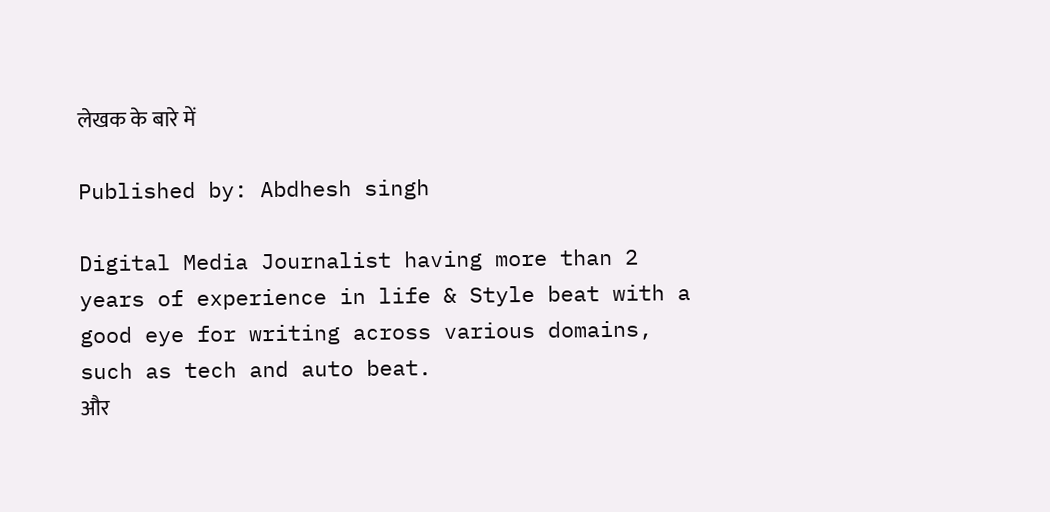लेखक के बारे में

Published by: Abdhesh singh

Digital Media Journalist having more than 2 years of experience in life & Style beat with a good eye for writing across various domains, such as tech and auto beat.
और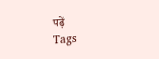पढ़ें
Tags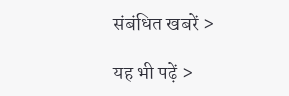संबंधित खबरें >

यह भी पढ़ें >